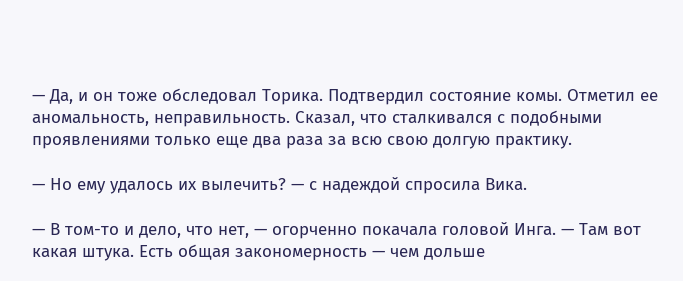— Да, и он тоже обследовал Торика. Подтвердил состояние комы. Отметил ее аномальность, неправильность. Сказал, что сталкивался с подобными проявлениями только еще два раза за всю свою долгую практику.

— Но ему удалось их вылечить? — с надеждой спросила Вика.

— В том-то и дело, что нет, — огорченно покачала головой Инга. — Там вот какая штука. Есть общая закономерность — чем дольше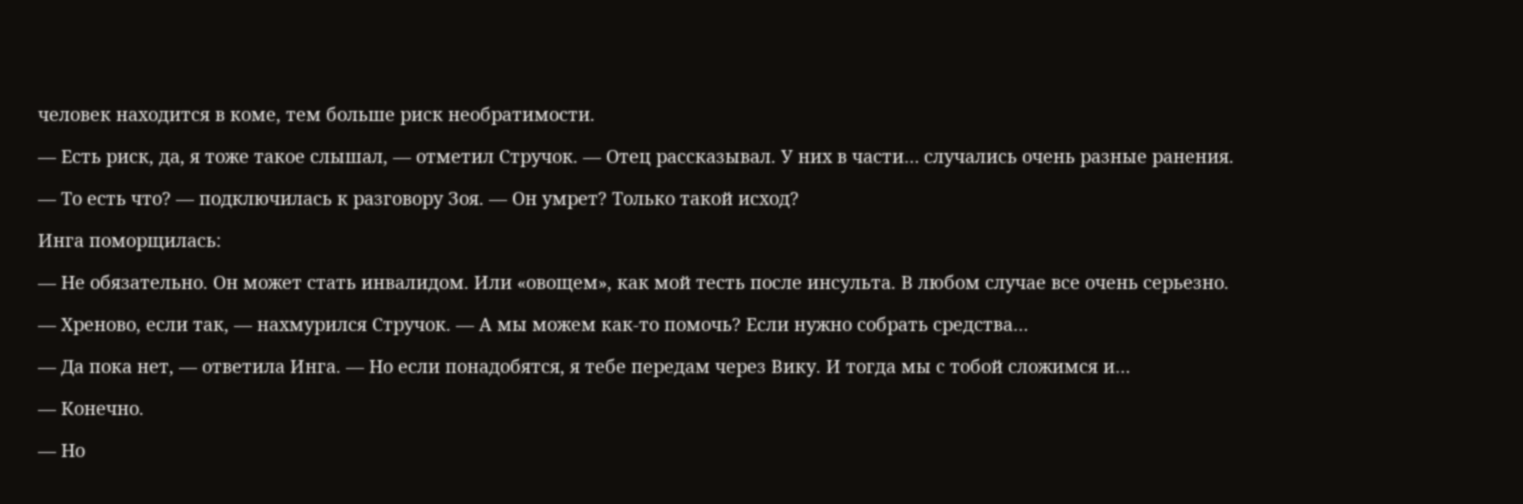человек находится в коме, тем больше риск необратимости.

— Есть риск, да, я тоже такое слышал, — отметил Стручок. — Отец рассказывал. У них в части… случались очень разные ранения.

— То есть что? — подключилась к разговору Зоя. — Он умрет? Только такой исход?

Инга поморщилась:

— Не обязательно. Он может стать инвалидом. Или «овощем», как мой тесть после инсульта. В любом случае все очень серьезно.

— Хреново, если так, — нахмурился Стручок. — А мы можем как-то помочь? Если нужно собрать средства…

— Да пока нет, — ответила Инга. — Но если понадобятся, я тебе передам через Вику. И тогда мы с тобой сложимся и…

— Конечно.

— Но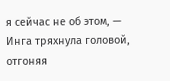я сейчас не об этом, — Инга тряхнула головой, отгоняя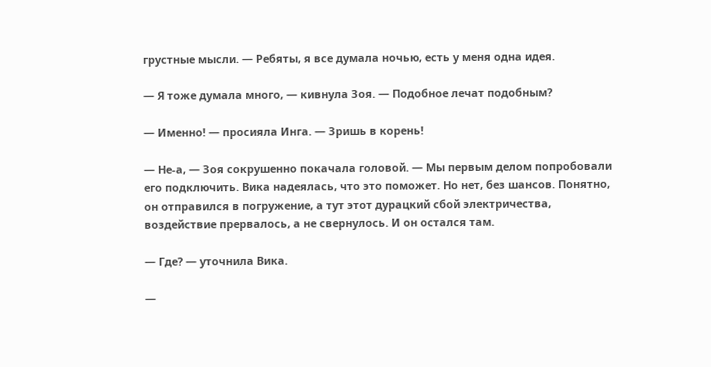грустные мысли. — Ребяты, я все думала ночью, есть у меня одна идея.

— Я тоже думала много, — кивнула Зоя. — Подобное лечат подобным?

— Именно! — просияла Инга. — Зришь в корень!

— Не-а, — Зоя сокрушенно покачала головой. — Мы первым делом попробовали его подключить. Вика надеялась, что это поможет. Но нет, без шансов. Понятно, он отправился в погружение, а тут этот дурацкий сбой электричества, воздействие прервалось, а не свернулось. И он остался там.

— Где? — уточнила Вика.

—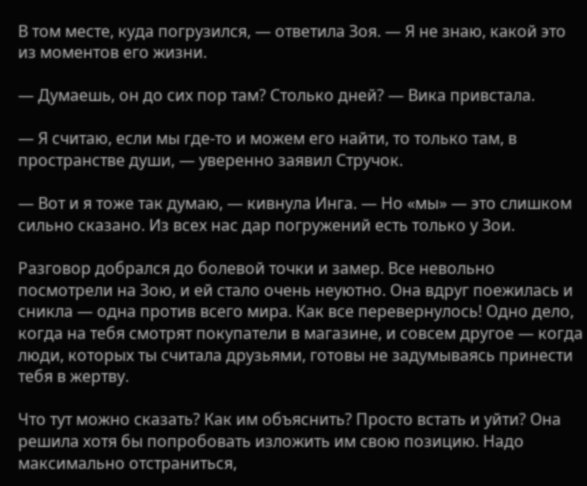В том месте, куда погрузился, — ответила Зоя. — Я не знаю, какой это из моментов его жизни.

— Думаешь, он до сих пор там? Столько дней? — Вика привстала.

— Я считаю, если мы где-то и можем его найти, то только там, в пространстве души, — уверенно заявил Стручок.

— Вот и я тоже так думаю, — кивнула Инга. — Но «мы» — это слишком сильно сказано. Из всех нас дар погружений есть только у Зои.

Разговор добрался до болевой точки и замер. Все невольно посмотрели на Зою, и ей стало очень неуютно. Она вдруг поежилась и сникла — одна против всего мира. Как все перевернулось! Одно дело, когда на тебя смотрят покупатели в магазине, и совсем другое — когда люди, которых ты считала друзьями, готовы не задумываясь принести тебя в жертву.

Что тут можно сказать? Как им объяснить? Просто встать и уйти? Она решила хотя бы попробовать изложить им свою позицию. Надо максимально отстраниться,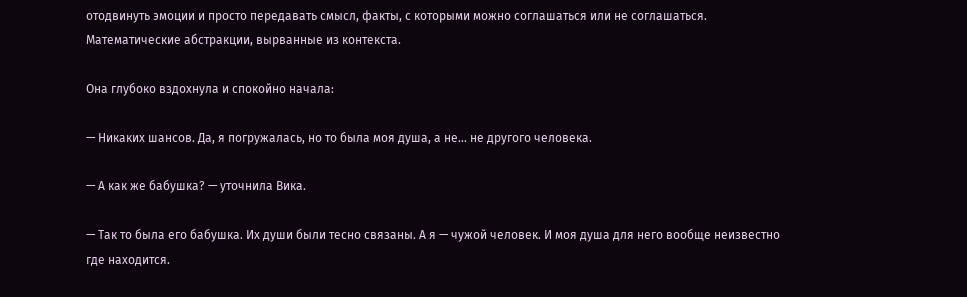отодвинуть эмоции и просто передавать смысл, факты, с которыми можно соглашаться или не соглашаться. Математические абстракции, вырванные из контекста.

Она глубоко вздохнула и спокойно начала:

— Никаких шансов. Да, я погружалась, но то была моя душа, а не… не другого человека.

— А как же бабушка? — уточнила Вика.

— Так то была его бабушка. Их души были тесно связаны. А я — чужой человек. И моя душа для него вообще неизвестно где находится.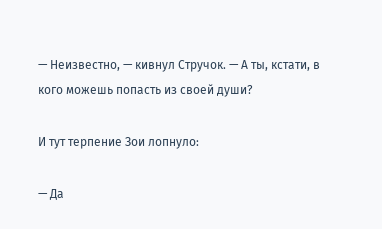— Неизвестно, — кивнул Стручок. — А ты, кстати, в кого можешь попасть из своей души?

И тут терпение Зои лопнуло:

— Да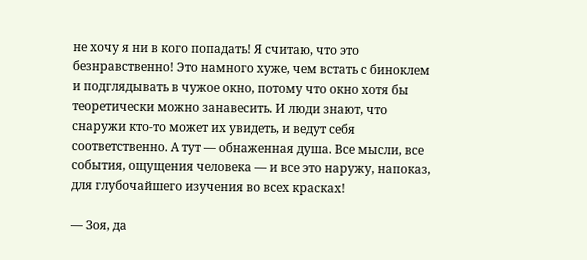не хочу я ни в кого попадать! Я считаю, что это безнравственно! Это намного хуже, чем встать с биноклем и подглядывать в чужое окно, потому что окно хотя бы теоретически можно занавесить. И люди знают, что снаружи кто-то может их увидеть, и ведут себя соответственно. А тут — обнаженная душа. Все мысли, все события, ощущения человека — и все это наружу, напоказ, для глубочайшего изучения во всех красках!

— Зоя, да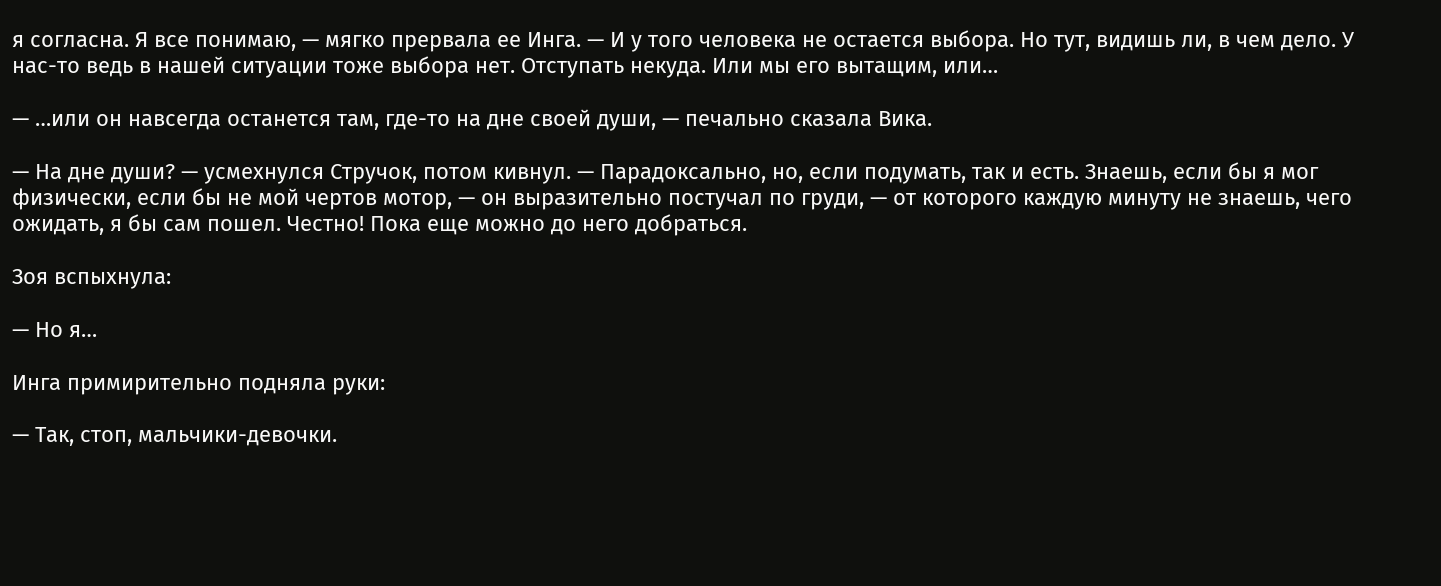я согласна. Я все понимаю, — мягко прервала ее Инга. — И у того человека не остается выбора. Но тут, видишь ли, в чем дело. У нас-то ведь в нашей ситуации тоже выбора нет. Отступать некуда. Или мы его вытащим, или…

— …или он навсегда останется там, где-то на дне своей души, — печально сказала Вика.

— На дне души? — усмехнулся Стручок, потом кивнул. — Парадоксально, но, если подумать, так и есть. Знаешь, если бы я мог физически, если бы не мой чертов мотор, — он выразительно постучал по груди, — от которого каждую минуту не знаешь, чего ожидать, я бы сам пошел. Честно! Пока еще можно до него добраться.

Зоя вспыхнула:

— Но я…

Инга примирительно подняла руки:

— Так, стоп, мальчики-девочки.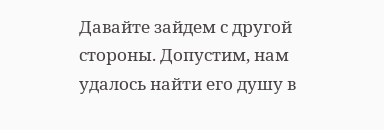Давайте зайдем с другой стороны. Допустим, нам удалось найти его душу в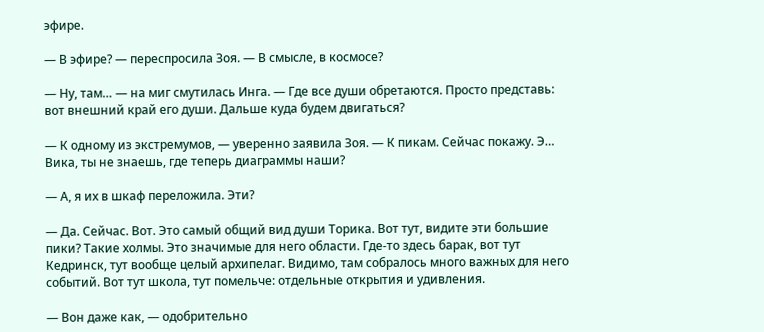эфире.

— В эфире? — переспросила Зоя. — В смысле, в космосе?

— Ну, там… — на миг смутилась Инга. — Где все души обретаются. Просто представь: вот внешний край его души. Дальше куда будем двигаться?

— К одному из экстремумов, — уверенно заявила Зоя. — К пикам. Сейчас покажу. Э… Вика, ты не знаешь, где теперь диаграммы наши?

— А, я их в шкаф переложила. Эти?

— Да. Сейчас. Вот. Это самый общий вид души Торика. Вот тут, видите эти большие пики? Такие холмы. Это значимые для него области. Где-то здесь барак, вот тут Кедринск, тут вообще целый архипелаг. Видимо, там собралось много важных для него событий. Вот тут школа, тут помельче: отдельные открытия и удивления.

— Вон даже как, — одобрительно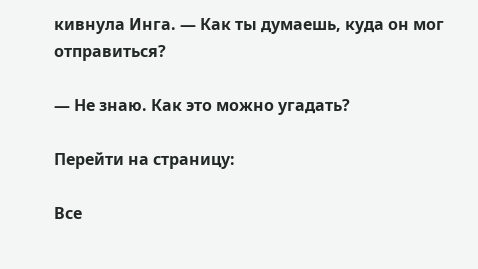кивнула Инга. — Как ты думаешь, куда он мог отправиться?

— Не знаю. Как это можно угадать?

Перейти на страницу:

Все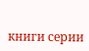книги серии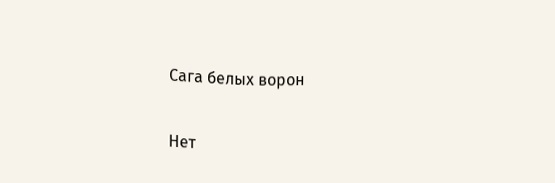Сага белых ворон

Нет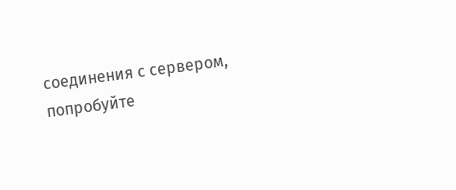соединения с сервером, попробуйте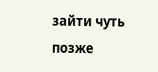зайти чуть позже